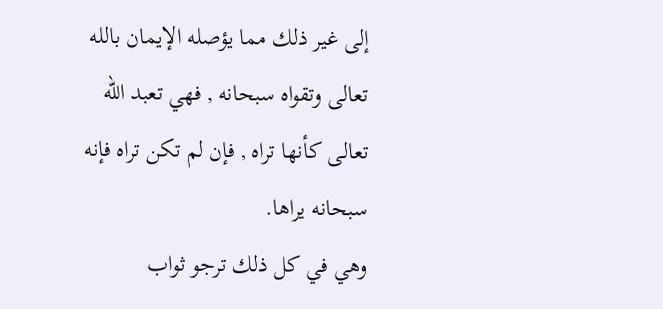إلى غير ذلك مما يؤصله الإيمان بالله تعالى وتقواه سبحانه , فهي تعبد الله تعالى كأنها تراه , فإن لم تكن تراه فإنه سبحانه يراها.
وهي في كل ذلك ترجو ثواب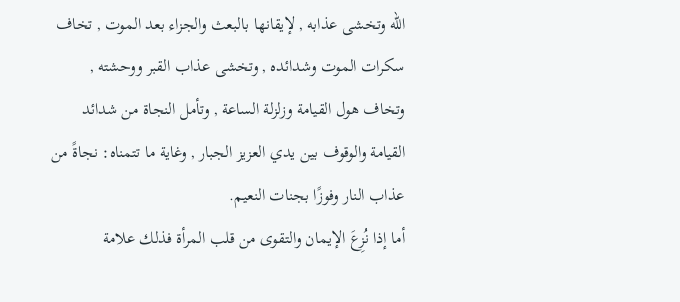الله وتخشى عذابه , لإيقانها بالبعث والجزاء بعد الموت , تخاف سكرات الموت وشدائده , وتخشى عذاب القبر ووحشته , وتخاف هول القيامة وزلزلة الساعة , وتأمل النجاة من شدائد القيامة والوقوف بين يدي العزيز الجبار , وغاية ما تتمناه: نجاةً من عذاب النار وفوزًا بجنات النعيم.
أما إذا نُزِعَ الإيمان والتقوى من قلب المرأة فذلك علامة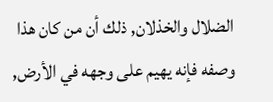الضلال والخذلان, ذلك أن من كان هذا وصفه فإنه يهيم على وجهه في الأرض,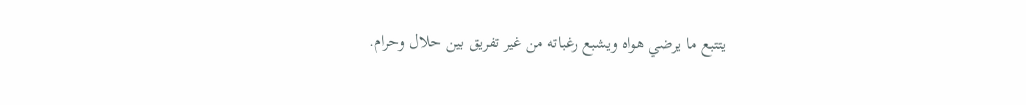يتتبع ما يرضي هواه ويشبع رغباته من غير تفريق بين حلال وحرام.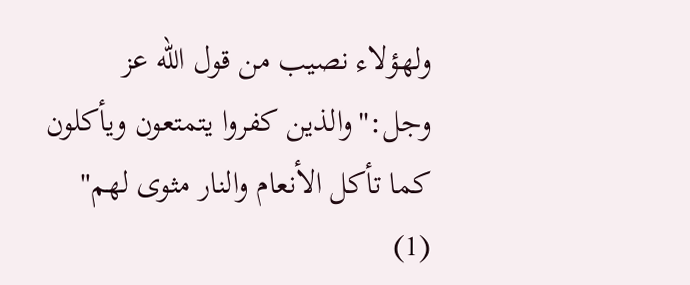ولهؤلاء نصيب من قول الله عز وجل:"والذين كفروا يتمتعون ويأكلون كما تأكل الأنعام والنار مثوى لهم" (1)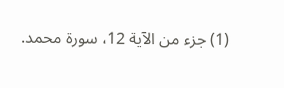(1) جزء من الآية 12، سورة محمد.